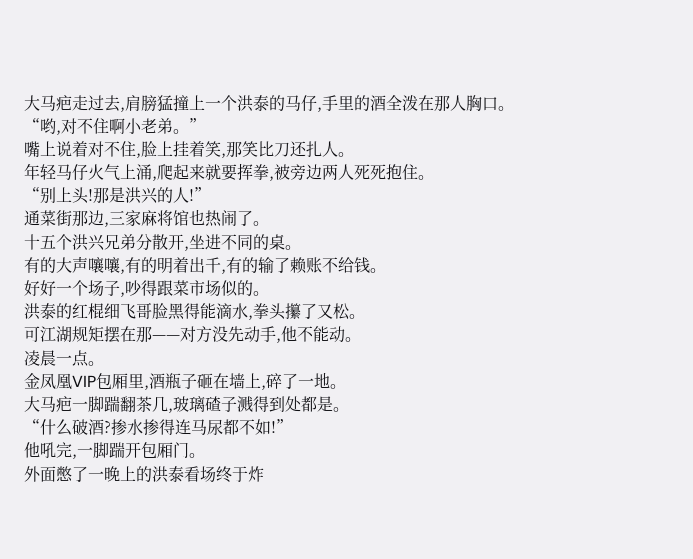大马疤走过去,肩膀猛撞上一个洪泰的马仔,手里的酒全泼在那人胸口。
“哟,对不住啊小老弟。”
嘴上说着对不住,脸上挂着笑,那笑比刀还扎人。
年轻马仔火气上涌,爬起来就要挥拳,被旁边两人死死抱住。
“别上头!那是洪兴的人!”
通菜街那边,三家麻将馆也热闹了。
十五个洪兴兄弟分散开,坐进不同的桌。
有的大声嚷嚷,有的明着出千,有的输了赖账不给钱。
好好一个场子,吵得跟菜市场似的。
洪泰的红棍细飞哥脸黑得能滴水,拳头攥了又松。
可江湖规矩摆在那——对方没先动手,他不能动。
凌晨一点。
金凤凰VIP包厢里,酒瓶子砸在墙上,碎了一地。
大马疤一脚踹翻茶几,玻璃碴子溅得到处都是。
“什么破酒?掺水掺得连马尿都不如!”
他吼完,一脚踹开包厢门。
外面憋了一晚上的洪泰看场终于炸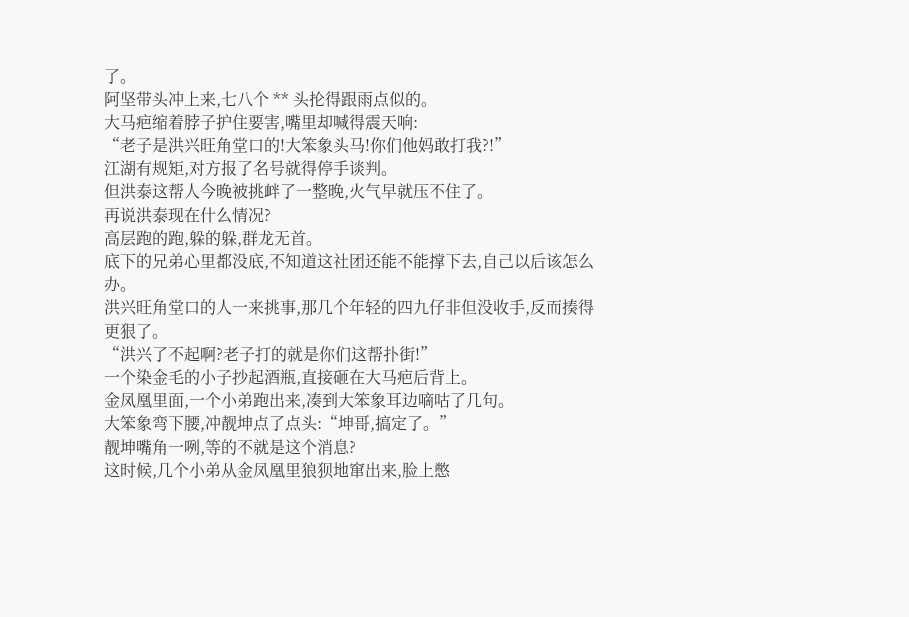了。
阿坚带头冲上来,七八个 ** 头抡得跟雨点似的。
大马疤缩着脖子护住要害,嘴里却喊得震天响:
“老子是洪兴旺角堂口的!大笨象头马!你们他妈敢打我?!”
江湖有规矩,对方报了名号就得停手谈判。
但洪泰这帮人今晚被挑衅了一整晚,火气早就压不住了。
再说洪泰现在什么情况?
高层跑的跑,躲的躲,群龙无首。
底下的兄弟心里都没底,不知道这社团还能不能撑下去,自己以后该怎么办。
洪兴旺角堂口的人一来挑事,那几个年轻的四九仔非但没收手,反而揍得更狠了。
“洪兴了不起啊?老子打的就是你们这帮扑街!”
一个染金毛的小子抄起酒瓶,直接砸在大马疤后背上。
金凤凰里面,一个小弟跑出来,凑到大笨象耳边嘀咕了几句。
大笨象弯下腰,冲靓坤点了点头:“坤哥,搞定了。”
靓坤嘴角一咧,等的不就是这个消息?
这时候,几个小弟从金凤凰里狼狈地窜出来,脸上憋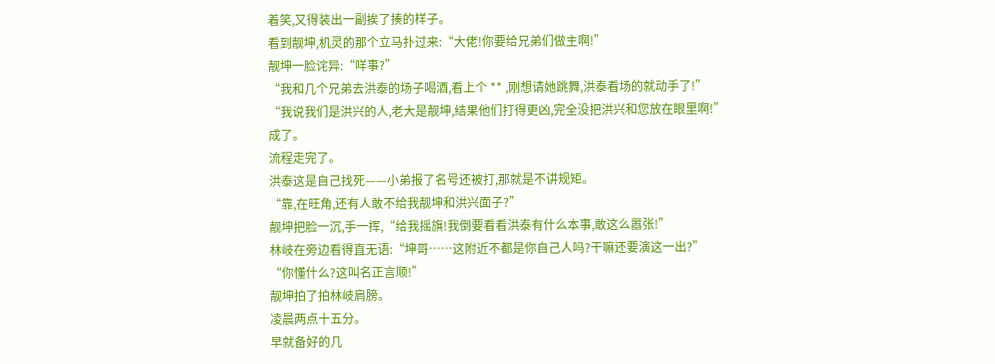着笑,又得装出一副挨了揍的样子。
看到靓坤,机灵的那个立马扑过来:“大佬!你要给兄弟们做主啊!”
靓坤一脸诧异:“咩事?”
“我和几个兄弟去洪泰的场子喝酒,看上个 ** ,刚想请她跳舞,洪泰看场的就动手了!”
“我说我们是洪兴的人,老大是靓坤,结果他们打得更凶,完全没把洪兴和您放在眼里啊!”
成了。
流程走完了。
洪泰这是自己找死——小弟报了名号还被打,那就是不讲规矩。
“靠,在旺角,还有人敢不给我靓坤和洪兴面子?”
靓坤把脸一沉,手一挥,“给我摇旗!我倒要看看洪泰有什么本事,敢这么嚣张!”
林岐在旁边看得直无语:“坤哥……这附近不都是你自己人吗?干嘛还要演这一出?”
“你懂什么?这叫名正言顺!”
靓坤拍了拍林岐肩膀。
凌晨两点十五分。
早就备好的几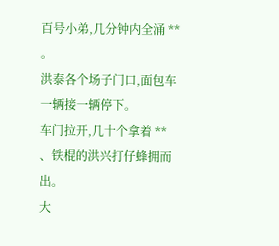百号小弟,几分钟内全涌 ** 。
洪泰各个场子门口,面包车一辆接一辆停下。
车门拉开,几十个拿着 ** 、铁棍的洪兴打仔蜂拥而出。
大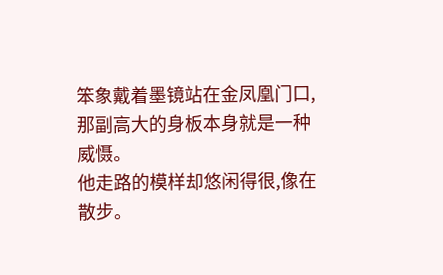笨象戴着墨镜站在金凤凰门口,那副高大的身板本身就是一种威慑。
他走路的模样却悠闲得很,像在散步。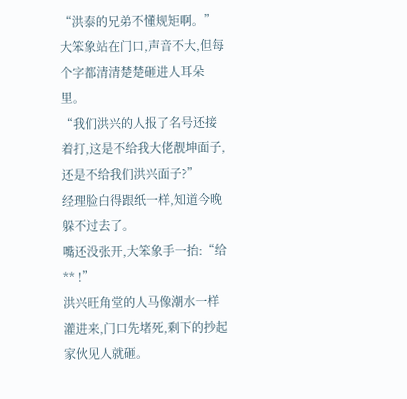“洪泰的兄弟不懂规矩啊。”
大笨象站在门口,声音不大,但每个字都清清楚楚砸进人耳朵里。
“我们洪兴的人报了名号还接着打,这是不给我大佬靓坤面子,还是不给我们洪兴面子?”
经理脸白得跟纸一样,知道今晚躲不过去了。
嘴还没张开,大笨象手一抬:“给 ** !”
洪兴旺角堂的人马像潮水一样灌进来,门口先堵死,剩下的抄起家伙见人就砸。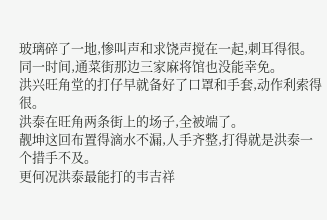玻璃碎了一地,惨叫声和求饶声搅在一起,刺耳得很。
同一时间,通菜街那边三家麻将馆也没能幸免。
洪兴旺角堂的打仔早就备好了口罩和手套,动作利索得很。
洪泰在旺角两条街上的场子,全被端了。
靓坤这回布置得滴水不漏,人手齐整,打得就是洪泰一个措手不及。
更何况洪泰最能打的韦吉祥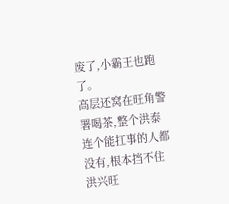废了,小霸王也跑了。
高层还窝在旺角警署喝茶,整个洪泰连个能扛事的人都没有,根本挡不住洪兴旺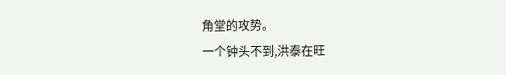角堂的攻势。
一个钟头不到,洪泰在旺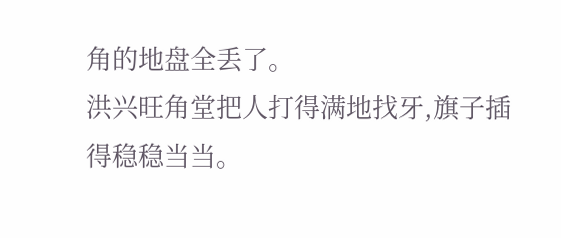角的地盘全丢了。
洪兴旺角堂把人打得满地找牙,旗子插得稳稳当当。